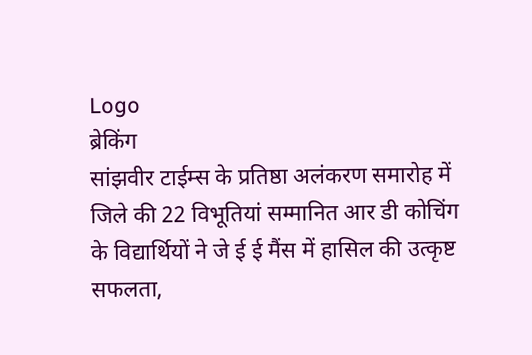Logo
ब्रेकिंग
सांझवीर टाईम्स के प्रतिष्ठा अलंकरण समारोह में जिले की 22 विभूतियां सम्मानित आर डी कोचिंग के विद्यार्थियों ने जे ई ई मैंस में हासिल की उत्कृष्ट सफलता,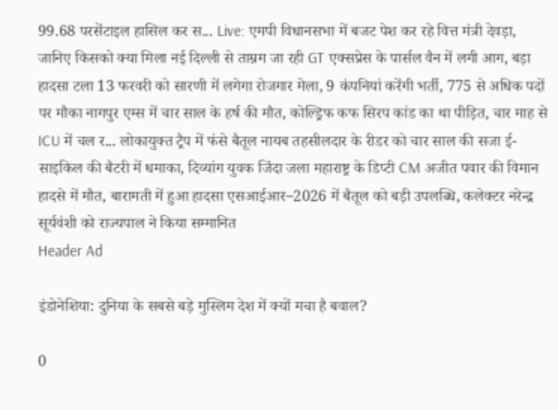99.68 परसेंटाइल हासिल कर स... Live: एमपी विधानसभा में बजट पेश कर रहे वित्त मंत्री देवड़ा, जानिए किसको क्या मिला नई दिल्ली से ताम्रम जा रही GT एक्सप्रेस के पार्सल वैन में लगी आग, बड़ा हादसा टला 13 फरवरी को सारणी में लगेगा रोजगार मेला, 9 कंपनियां करेंगी भर्ती, 775 से अधिक पदों पर मौका नागपुर एम्स में चार साल के हर्ष की मौत, कोल्ड्रिफ कफ सिरप कांड का था पीड़ित, चार माह से ICU में चल र... लोकायुक्त ट्रैप में फंसे बैतूल नायब तहसीलदार के रीडर को चार साल की सजा ई-साइकिल की बैटरी में धमाका, दिव्यांग युवक जिंदा जला महाराष्ट्र के डिप्टी CM अजीत पवार की विमान हादसे में मौत, बारामती में हुआ हादसा एसआईआर–2026 में बैतूल को बड़ी उपलब्धि, कलेक्टर नरेन्द्र सूर्यवंशी को राज्यपाल ने किया सम्मानित
Header Ad

इंडोनेशिया: दुनिया के सबसे बड़े मुस्लिम देश में क्यों मचा है बवाल?

0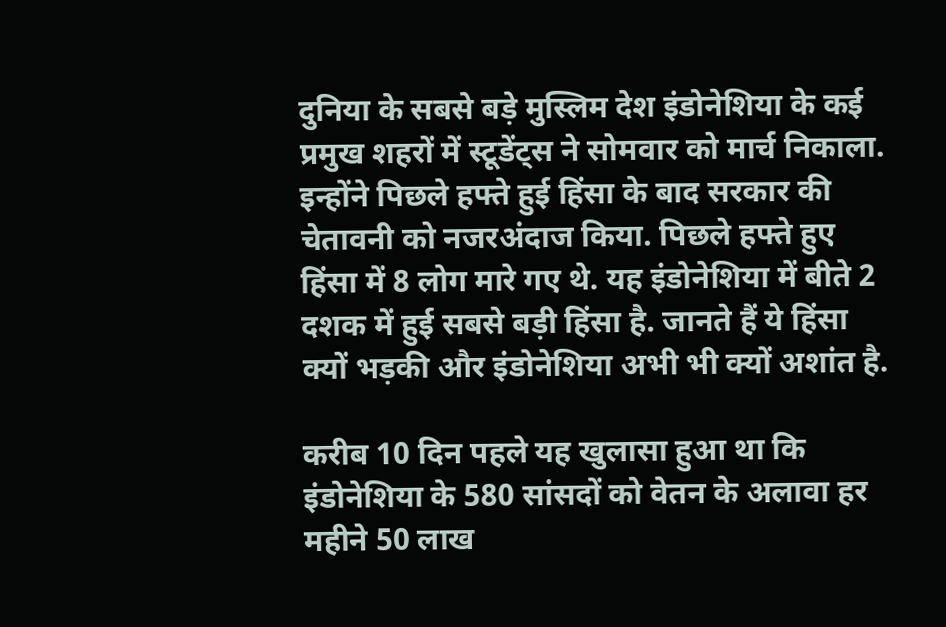दुनिया के सबसे बड़े मुस्लिम देश इंडोनेशिया के कई प्रमुख शहरों में स्टूडेंट्स ने सोमवार को मार्च निकाला. इन्होंने पिछले हफ्ते हुई हिंसा के बाद सरकार की चेतावनी को नजरअंदाज किया. पिछले हफ्ते हुए हिंसा में 8 लोग मारे गए थे. यह इंडोनेशिया में बीते 2 दशक में हुई सबसे बड़ी हिंसा है. जानते हैं ये हिंसा क्यों भड़की और इंडोनेशिया अभी भी क्यों अशांत है.

करीब 10 दिन पहले यह खुलासा हुआ था कि इंडोनेशिया के 580 सांसदों को वेतन के अलावा हर महीने 50 लाख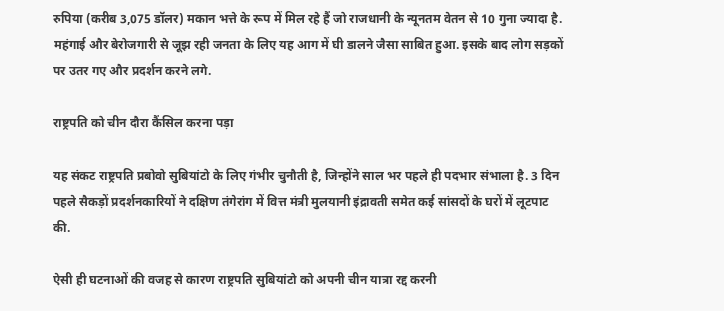रुपिया (करीब 3,075 डॉलर) मकान भत्ते के रूप में मिल रहे हैं जो राजधानी के न्यूनतम वेतन से 10 गुना ज्यादा है. महंगाई और बेरोजगारी से जूझ रही जनता के लिए यह आग में घी डालने जैसा साबित हुआ. इसके बाद लोग सड़कों पर उतर गए और प्रदर्शन करने लगे.

राष्ट्रपति को चीन दौरा कैंसिल करना पड़ा

यह संकट राष्ट्रपति प्रबोवो सुबियांटो के लिए गंभीर चुनौती है, जिन्होंने साल भर पहले ही पदभार संभाला है. 3 दिन पहले सैकड़ों प्रदर्शनकारियों ने दक्षिण तंगेरांग में वित्त मंत्री मुलयानी इंद्रावती समेत कई सांसदों के घरों में लूटपाट की.

ऐसी ही घटनाओं की वजह से कारण राष्ट्रपति सुबियांटो को अपनी चीन यात्रा रद्द करनी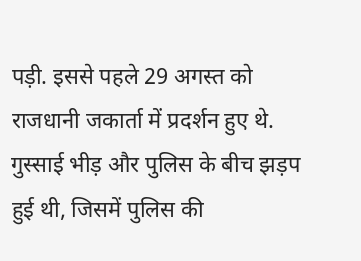पड़ी. इससे पहले 29 अगस्त को राजधानी जकार्ता में प्रदर्शन हुए थे. गुस्साई भीड़ और पुलिस के बीच झड़प हुई थी, जिसमें पुलिस की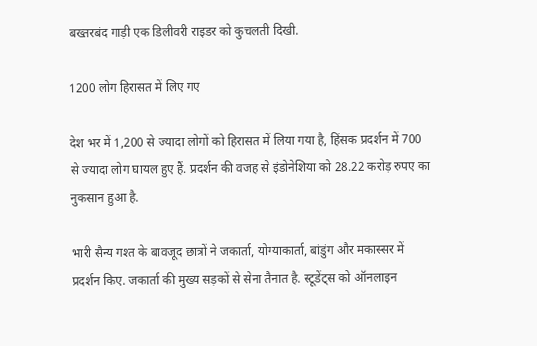बख्तरबंद गाड़ी एक डिलीवरी राइडर को कुचलती दिखी.

1200 लोग हिरासत में लिए गए

देश भर में 1,200 से ज्यादा लोगों को हिरासत में लिया गया है, हिंसक प्रदर्शन में 700 से ज्यादा लोग घायल हुए हैं. प्रदर्शन की वजह से इंडोनेशिया को 28.22 करोड़ रुपए का नुकसान हुआ है.

भारी सैन्य गश्त के बावजूद छात्रों ने जकार्ता, योग्याकार्ता, बांडुंग और मकास्सर में प्रदर्शन किए. जकार्ता की मुख्य सड़कों से सेना तैनात है. स्टूडेंट्स को ऑनलाइन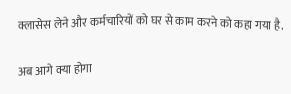क्लासेस लेने और कर्मचारियों को घर से काम करने को कहा गया है.

अब आगे क्या होगा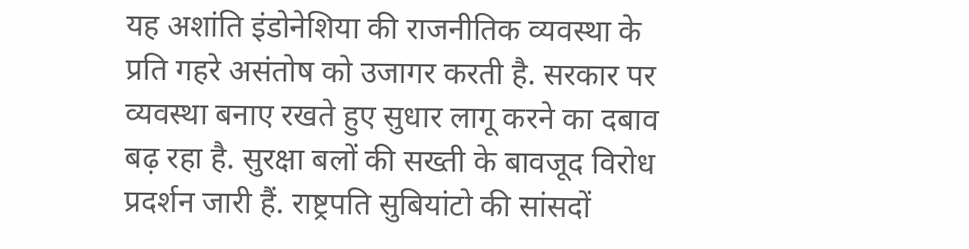यह अशांति इंडोनेशिया की राजनीतिक व्यवस्था के प्रति गहरे असंतोष को उजागर करती है. सरकार पर व्यवस्था बनाए रखते हुए सुधार लागू करने का दबाव बढ़ रहा है. सुरक्षा बलों की सख्ती के बावजूद विरोध प्रदर्शन जारी हैं. राष्ट्रपति सुबियांटो की सांसदों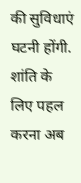की सुविधाएं घटनी होंगी. शांति के लिए पहल करना अब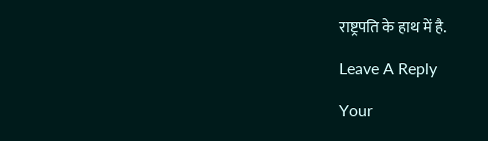राष्ट्रपति के हाथ में है.

Leave A Reply

Your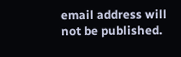email address will not be published.